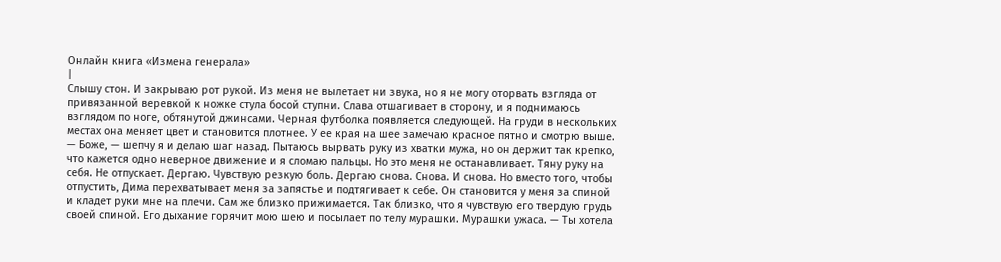Онлайн книга «Измена генерала»
|
Слышу стон. И закрываю рот рукой. Из меня не вылетает ни звука, но я не могу оторвать взгляда от привязанной веревкой к ножке стула босой ступни. Слава отшагивает в сторону, и я поднимаюсь взглядом по ноге, обтянутой джинсами. Черная футболка появляется следующей. На груди в нескольких местах она меняет цвет и становится плотнее. У ее края на шее замечаю красное пятно и смотрю выше. — Боже, — шепчу я и делаю шаг назад. Пытаюсь вырвать руку из хватки мужа, но он держит так крепко, что кажется одно неверное движение и я сломаю пальцы. Но это меня не останавливает. Тяну руку на себя. Не отпускает. Дергаю. Чувствую резкую боль. Дергаю снова. Снова. И снова. Но вместо того, чтобы отпустить, Дима перехватывает меня за запястье и подтягивает к себе. Он становится у меня за спиной и кладет руки мне на плечи. Сам же близко прижимается. Так близко, что я чувствую его твердую грудь своей спиной. Его дыхание горячит мою шею и посылает по телу мурашки. Мурашки ужаса. — Ты хотела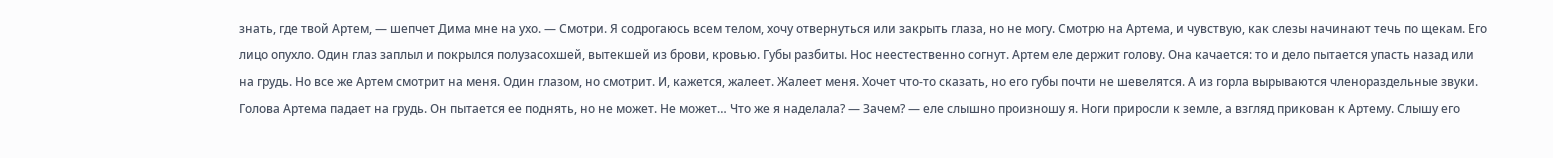знать, где твой Артем, — шепчет Дима мне на ухо. — Смотри. Я содрогаюсь всем телом, хочу отвернуться или закрыть глаза, но не могу. Смотрю на Артема, и чувствую, как слезы начинают течь по щекам. Его лицо опухло. Один глаз заплыл и покрылся полузасохшей, вытекшей из брови, кровью. Губы разбиты. Нос неестественно согнут. Артем еле держит голову. Она качается: то и дело пытается упасть назад или на грудь. Но все же Артем смотрит на меня. Один глазом, но смотрит. И, кажется, жалеет. Жалеет меня. Хочет что-то сказать, но его губы почти не шевелятся. А из горла вырываются членораздельные звуки. Голова Артема падает на грудь. Он пытается ее поднять, но не может. Не может… Что же я наделала? — Зачем? — еле слышно произношу я. Ноги приросли к земле, а взгляд прикован к Артему. Слышу его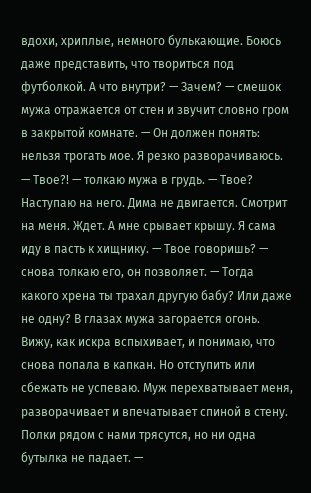вдохи, хриплые, немного булькающие. Боюсь даже представить, что твориться под футболкой. А что внутри? — Зачем? — смешок мужа отражается от стен и звучит словно гром в закрытой комнате. — Он должен понять: нельзя трогать мое. Я резко разворачиваюсь. — Твое?! — толкаю мужа в грудь. — Твое? Наступаю на него. Дима не двигается. Смотрит на меня. Ждет. А мне срывает крышу. Я сама иду в пасть к хищнику. — Твое говоришь? — снова толкаю его, он позволяет. — Тогда какого хрена ты трахал другую бабу? Или даже не одну? В глазах мужа загорается огонь. Вижу, как искра вспыхивает, и понимаю, что снова попала в капкан. Но отступить или сбежать не успеваю. Муж перехватывает меня, разворачивает и впечатывает спиной в стену. Полки рядом с нами трясутся, но ни одна бутылка не падает. —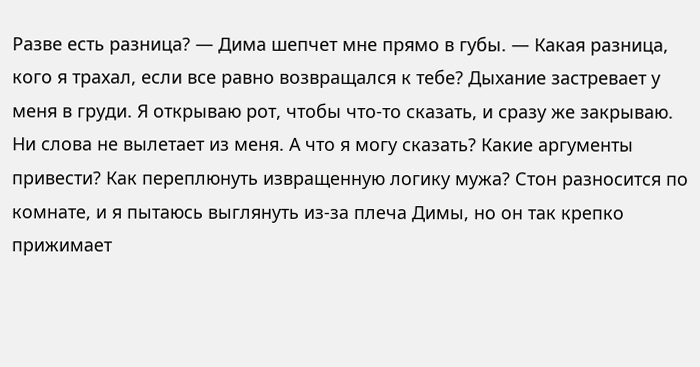Разве есть разница? — Дима шепчет мне прямо в губы. — Какая разница, кого я трахал, если все равно возвращался к тебе? Дыхание застревает у меня в груди. Я открываю рот, чтобы что-то сказать, и сразу же закрываю. Ни слова не вылетает из меня. А что я могу сказать? Какие аргументы привести? Как переплюнуть извращенную логику мужа? Стон разносится по комнате, и я пытаюсь выглянуть из-за плеча Димы, но он так крепко прижимает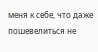меня к себе, что даже пошевелиться не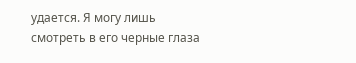удается. Я могу лишь смотреть в его черные глаза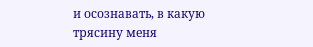и осознавать, в какую трясину меня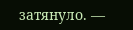затянуло. —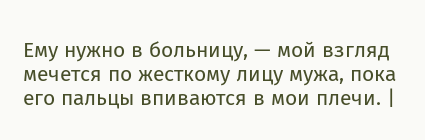Ему нужно в больницу, — мой взгляд мечется по жесткому лицу мужа, пока его пальцы впиваются в мои плечи. |